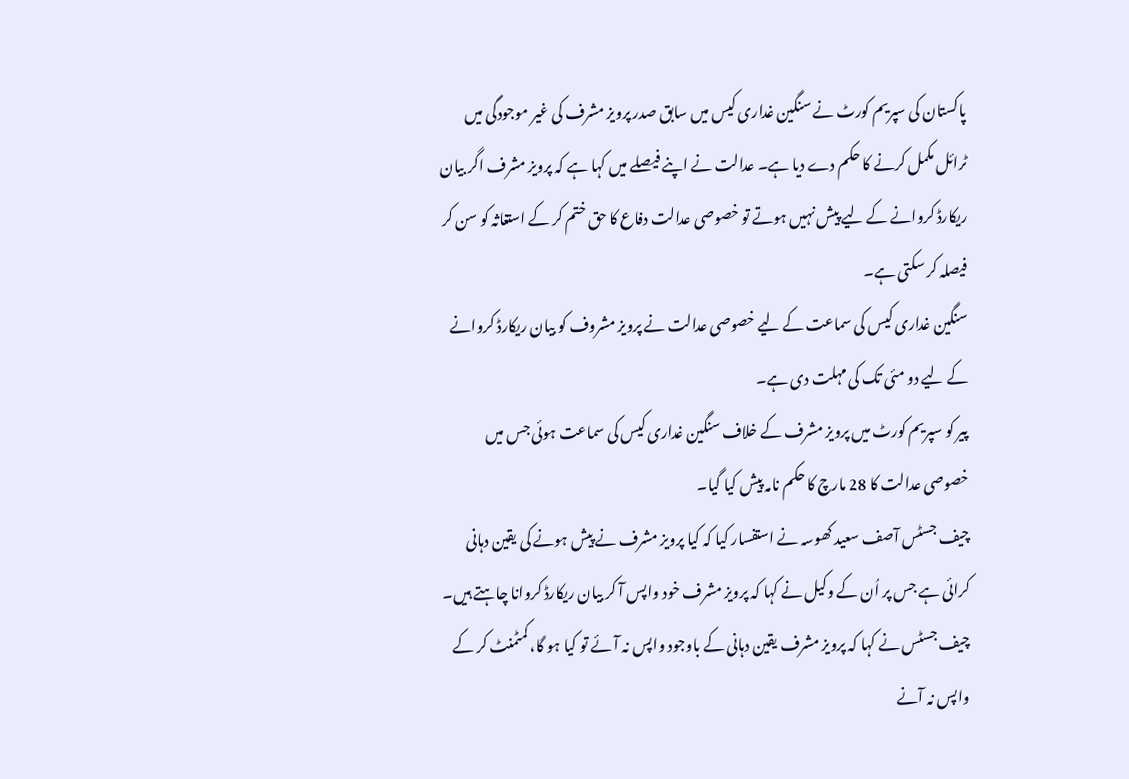پاکستان کی سپریم کورٹ نے سنگین غداری کیس میں سابق صدر پرویز مشرف کی غیر موجودگی میں ٹرائل مکمل کرنے کا حکم دے دیا ہے۔ عدالت نے اپنے فیصلے میں کہا ہے کہ پرویز مشرف اگر بیان ریکارڈ کروانے کے لیے پیش نہیں ہوتے تو خصوصی عدالت دفاع کا حق ختم کر کے استغاثہ کو سن کر فیصلہ کر سکتی ہے۔
سنگین غداری کیس کی سماعت کے لیے خصوصی عدالت نے پرویز مشروف کو بیان ریکارڈ کروانے کے لیے دو مئی تک کی مہلت دی ہے۔
پیر کو سپریم کورٹ میں پرویز مشرف کے خلاف سنگین غداری کیس کی سماعت ہوئی جس میں خصوصی عدالت کا 28 مارچ کا حکم نامہ پیش کیا گیا۔
چیف جسٹس آصف سعید کھوسہ نے استفسار کیا کہ کیا پرویز مشرف نے پیش ہونے کی یقین دہانی کرائی ہے جس پر اُن کے وکیل نے کہا کہ پرویز مشرف خود واپس آ کر بیان ریکارڈ کروانا چاہتے ہیں۔
چیف جسٹس نے کہا کہ پرویز مشرف یقین دہانی کے باوجود واپس نہ آئے تو کیا ہو گا، کمٹمنٹ کر کے واپس نہ آنے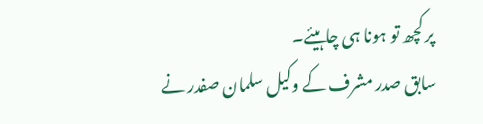پر کچھ تو ہونا ہی چاہیئے۔
سابق صدر مشرف کے وکیل سلمان صفدر نے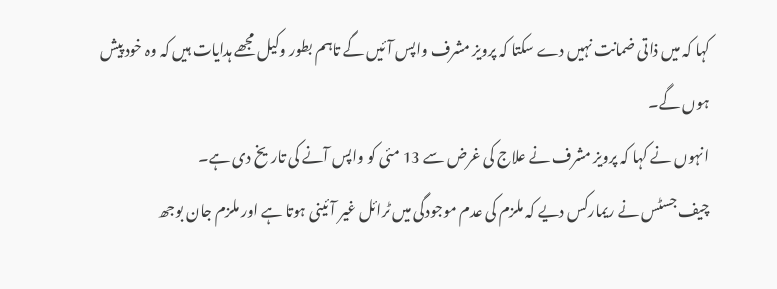کہا کہ میں ذاتی ضمانت نہیں دے سکتا کہ پرویز مشرف واپس آئیں گے تاہم بطور وکیل مجھے ہدایات ہیں کہ وہ خود پیش ہوں گے۔
انہوں نے کہا کہ پرویز مشرف نے علاج کی غرض سے 13 مئی کو واپس آنے کی تاریخ دی ہے۔
چیف جسٹس نے ریمارکس دیے کہ ملزم کی عدم موجودگی میں ٹرائل غیر آئینی ہوتا ہے اور ملزم جان بوجھ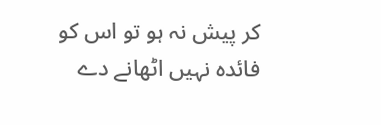کر پیش نہ ہو تو اس کو فائدہ نہیں اٹھانے دے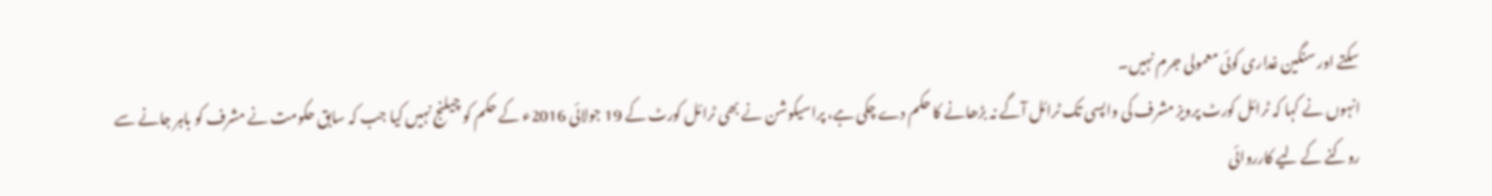سکتے اور سنگین غداری کوئی معمولی جرم نہیں۔
انہوں نے کہا کہ ٹرائل کورٹ پرویز مشرف کی واپسی تک ٹرائل آگے نہ بڑھانے کا حکم دے چکی ہے، پراسیکوشن نے بھی ٹرائل کورٹ کے 19 جولائی 2016ء کے حکم کو چیلنج نہیں کیا جب کہ سابق حکومت نے مشرف کو باہر جانے سے روکنے کے لیے کارروائی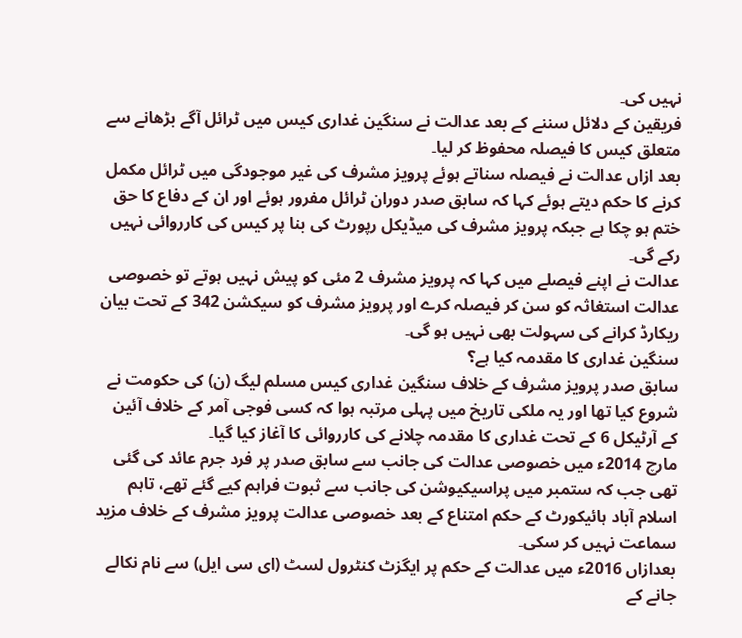نہیں کی۔
فریقین کے دلائل سننے کے بعد عدالت نے سنگین غداری کیس میں ٹرائل آگے بڑھانے سے متعلق کیس کا فیصلہ محفوظ کر لیا۔
بعد ازاں عدالت نے فیصلہ سناتے ہوئے پرویز مشرف کی غیر موجودگی میں ٹرائل مکمل کرنے کا حکم دیتے ہوئے کہا کہ سابق صدر دوران ٹرائل مفرور ہوئے اور ان کے دفاع کا حق ختم ہو چکا ہے جبکہ پرویز مشرف کی میڈیکل رپورٹ کی بنا پر کیس کی کارروائی نہیں رکے گی۔
عدالت نے اپنے فیصلے میں کہا کہ پرویز مشرف 2 مئی کو پیش نہیں ہوتے تو خصوصی عدالت استغاثہ کو سن کر فیصلہ کرے اور پرویز مشرف کو سیکشن 342 کے تحت بیان ریکارڈ کرانے کی سہولت بھی نہیں ہو گی۔
سنگین غداری کا مقدمہ کیا ہے؟
سابق صدر پرویز مشرف کے خلاف سنگین غداری کیس مسلم لیگ (ن) کی حکومت نے شروع کیا تھا اور یہ ملکی تاریخ میں پہلی مرتبہ ہوا کہ کسی فوجی آمر کے خلاف آئین کے آرٹیکل 6 کے تحت غداری کا مقدمہ چلانے کی کارروائی کا آغاز کیا گیا۔
مارچ 2014ء میں خصوصی عدالت کی جانب سے سابق صدر پر فرد جرم عائد کی گئی تھی جب کہ ستمبر میں پراسیکیوشن کی جانب سے ثبوت فراہم کیے گئے تھے، تاہم اسلام آباد ہائیکورٹ کے حکم امتناع کے بعد خصوصی عدالت پرویز مشرف کے خلاف مزید سماعت نہیں کر سکی۔
بعدازاں 2016ء میں عدالت کے حکم پر ایگزٹ کنٹرول لسٹ (ای سی ایل) سے نام نکالے جانے کے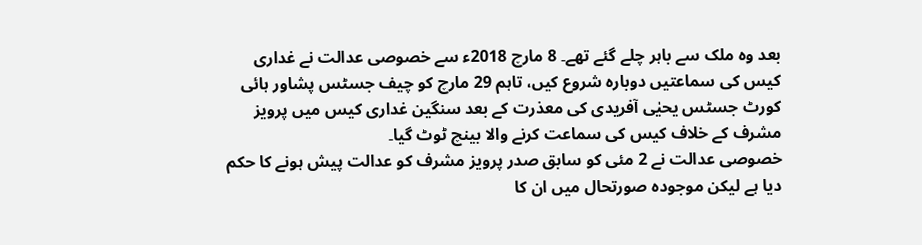بعد وہ ملک سے باہر چلے گئے تھے۔ 8 مارچ 2018ء سے خصوصی عدالت نے غداری کیس کی سماعتیں دوبارہ شروع کیں، تاہم 29 مارچ کو چیف جسٹس پشاور ہائی کورٹ جسٹس یحیٰی آفریدی کی معذرت کے بعد سنگین غداری کیس میں پرویز مشرف کے خلاف کیس کی سماعت کرنے والا بینچ ٹوٹ گیا۔
خصوصی عدالت نے 2 مئی کو سابق صدر پرویز مشرف کو عدالت پیش ہونے کا حکم دیا ہے لیکن موجودہ صورتحال میں ان کا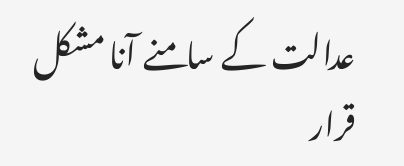عدالت کے سامنے آنا مشکل قرار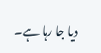دیا جا رہا ہے۔